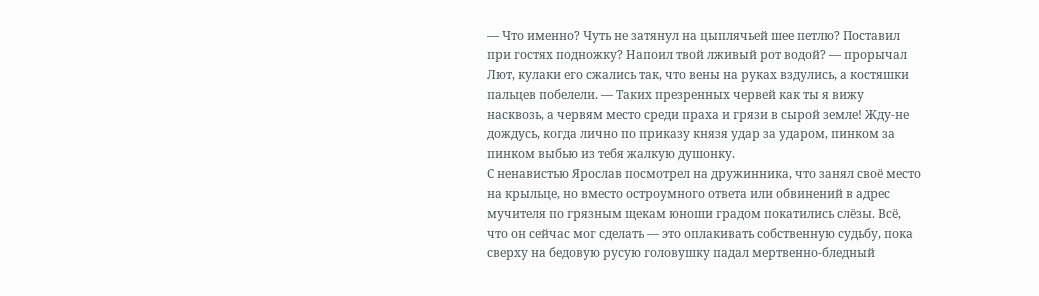— Что именно? Чуть не затянул на цыплячьей шее петлю? Поставил при гостях подножку? Напоил твой лживый рот водой? — прорычал Лют, кулаки его сжались так, что вены на руках вздулись, а костяшки пальцев побелели. — Таких презренных червей как ты я вижу насквозь, а червям место среди праха и грязи в сырой земле! Жду-не дождусь, когда лично по приказу князя удар за ударом, пинком за пинком выбью из тебя жалкую душонку.
С ненавистью Ярослав посмотрел на дружинника, что занял своё место на крыльце, но вместо остроумного ответа или обвинений в адрес мучителя по грязным щекам юноши градом покатились слёзы. Всё, что он сейчас мог сделать — это оплакивать собственную судьбу, пока сверху на бедовую русую головушку падал мертвенно-бледный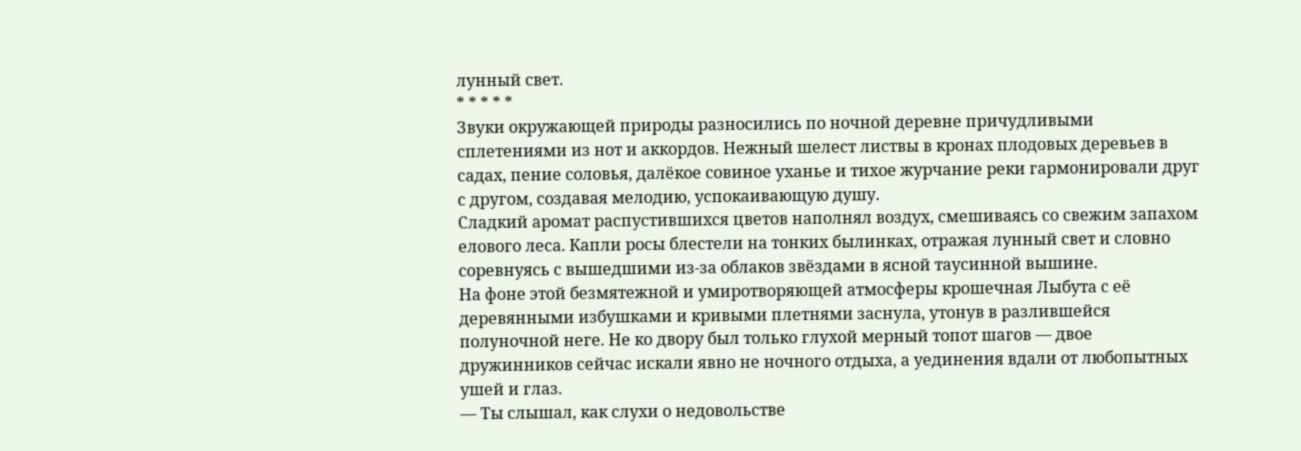лунный свет.
* * * * *
Звуки окружающей природы разносились по ночной деревне причудливыми сплетениями из нот и аккордов. Нежный шелест листвы в кронах плодовых деревьев в садах, пение соловья, далёкое совиное уханье и тихое журчание реки гармонировали друг с другом, создавая мелодию, успокаивающую душу.
Сладкий аромат распустившихся цветов наполнял воздух, смешиваясь со свежим запахом елового леса. Капли росы блестели на тонких былинках, отражая лунный свет и словно соревнуясь с вышедшими из-за облаков звёздами в ясной таусинной вышине.
На фоне этой безмятежной и умиротворяющей атмосферы крошечная Лыбута с её деревянными избушками и кривыми плетнями заснула, утонув в разлившейся полуночной неге. Не ко двору был только глухой мерный топот шагов — двое дружинников сейчас искали явно не ночного отдыха, а уединения вдали от любопытных ушей и глаз.
— Ты слышал, как слухи о недовольстве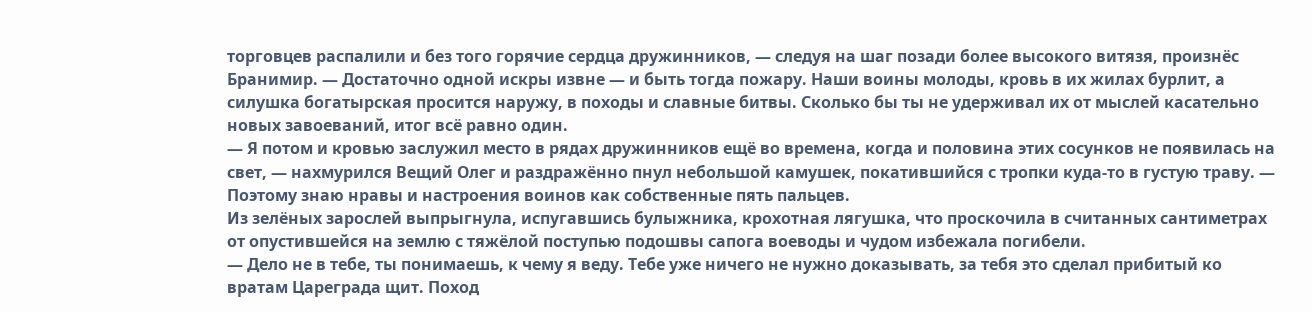торговцев распалили и без того горячие сердца дружинников, — следуя на шаг позади более высокого витязя, произнёс Бранимир. — Достаточно одной искры извне — и быть тогда пожару. Наши воины молоды, кровь в их жилах бурлит, а силушка богатырская просится наружу, в походы и славные битвы. Сколько бы ты не удерживал их от мыслей касательно новых завоеваний, итог всё равно один.
— Я потом и кровью заслужил место в рядах дружинников ещё во времена, когда и половина этих сосунков не появилась на свет, — нахмурился Вещий Олег и раздражённо пнул небольшой камушек, покатившийся с тропки куда-то в густую траву. — Поэтому знаю нравы и настроения воинов как собственные пять пальцев.
Из зелёных зарослей выпрыгнула, испугавшись булыжника, крохотная лягушка, что проскочила в считанных сантиметрах от опустившейся на землю с тяжёлой поступью подошвы сапога воеводы и чудом избежала погибели.
— Дело не в тебе, ты понимаешь, к чему я веду. Тебе уже ничего не нужно доказывать, за тебя это сделал прибитый ко вратам Цареграда щит. Поход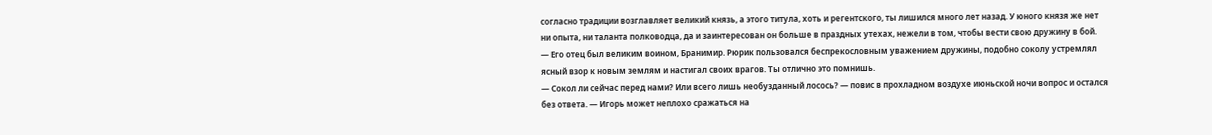согласно традиции возглавляет великий князь, а этого титула, хоть и регентского, ты лишился много лет назад. У юного князя же нет ни опыта, ни таланта полководца, да и заинтересован он больше в праздных утехах, нежели в том, чтобы вести свою дружину в бой.
— Его отец был великим воином, Бранимир. Рюрик пользовался беспрекословным уважением дружины, подобно соколу устремлял ясный взор к новым землям и настигал своих врагов. Ты отлично это помнишь.
— Сокол ли сейчас перед нами? Или всего лишь необузданный лосось? — повис в прохладном воздухе июньской ночи вопрос и остался без ответа. — Игорь может неплохо сражаться на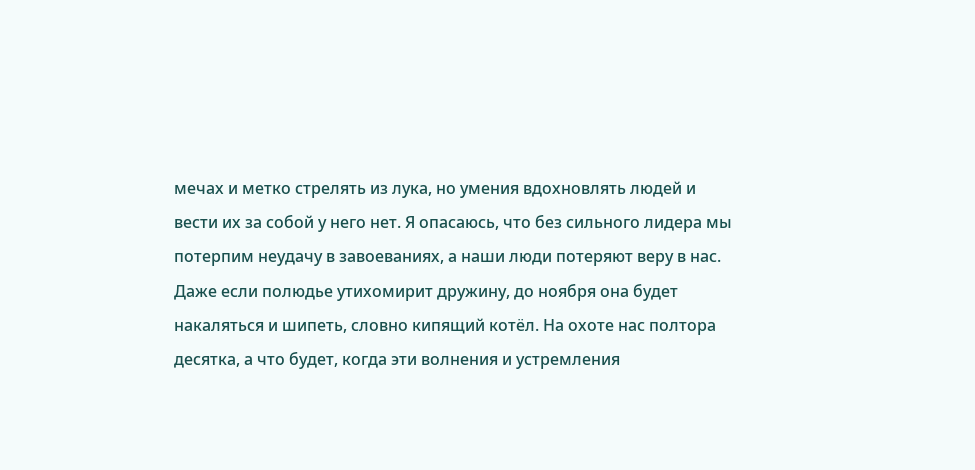мечах и метко стрелять из лука, но умения вдохновлять людей и вести их за собой у него нет. Я опасаюсь, что без сильного лидера мы потерпим неудачу в завоеваниях, а наши люди потеряют веру в нас. Даже если полюдье утихомирит дружину, до ноября она будет накаляться и шипеть, словно кипящий котёл. На охоте нас полтора десятка, а что будет, когда эти волнения и устремления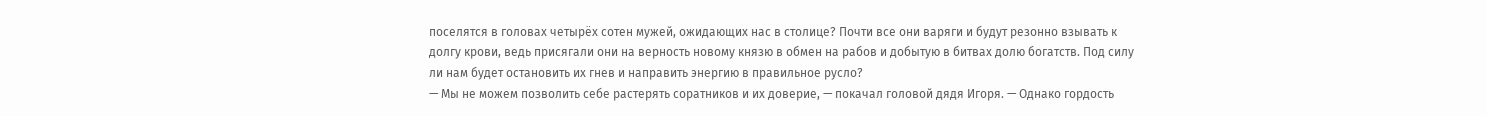поселятся в головах четырёх сотен мужей, ожидающих нас в столице? Почти все они варяги и будут резонно взывать к долгу крови, ведь присягали они на верность новому князю в обмен на рабов и добытую в битвах долю богатств. Под силу ли нам будет остановить их гнев и направить энергию в правильное русло?
— Мы не можем позволить себе растерять соратников и их доверие, — покачал головой дядя Игоря. — Однако гордость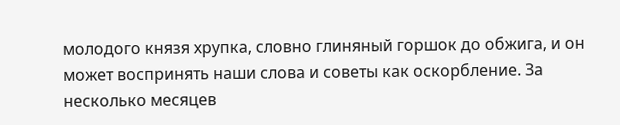молодого князя хрупка, словно глиняный горшок до обжига, и он может воспринять наши слова и советы как оскорбление. За несколько месяцев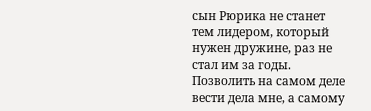сын Рюрика не станет тем лидером, который нужен дружине, раз не стал им за годы. Позволить на самом деле вести дела мне, а самому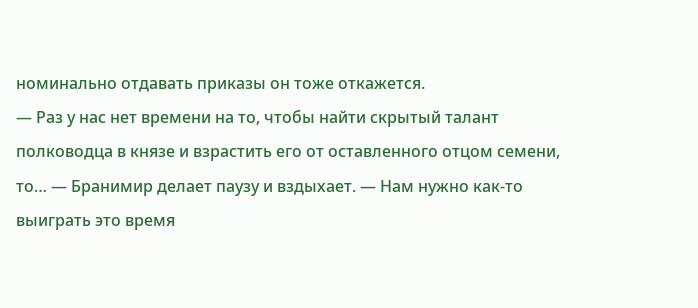номинально отдавать приказы он тоже откажется.
— Раз у нас нет времени на то, чтобы найти скрытый талант полководца в князе и взрастить его от оставленного отцом семени, то… — Бранимир делает паузу и вздыхает. — Нам нужно как-то выиграть это время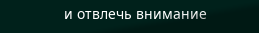и отвлечь внимание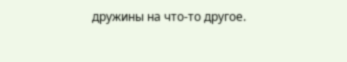дружины на что-то другое.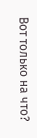Вот только на что?